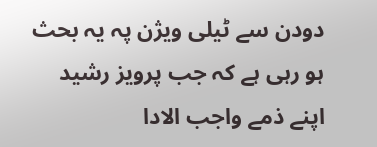دودن سے ٹیلی ویژن پہ یہ بحث ہو رہی ہے کہ جب پرویز رشید اپنے ذمے واجب الادا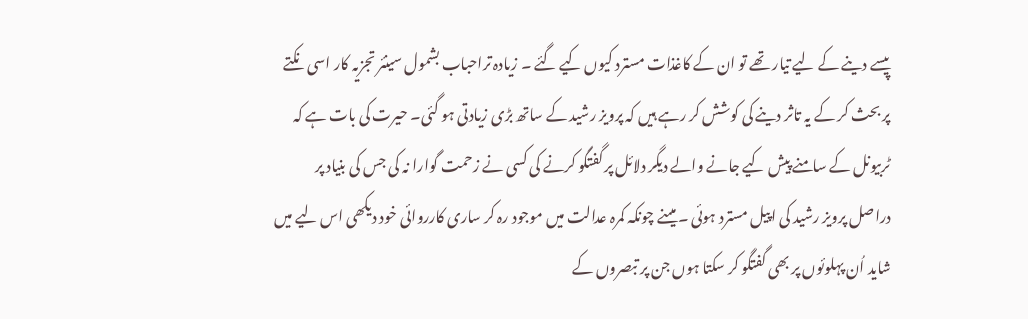پیسے دینے کے لیے تیار تھے تو ان کے کاغذات مسترد کیوں کیے گئے ۔ زیادہ تراحباب بشمول سینئر تجزیہ کار اسی نکتے پر بحث کر کے یہ تاثر دینے کی کوشش کر رہے ہیں کہ پرویز رشید کے ساتھ بڑی زیادتی ہو گئی۔ حیرت کی بات ہے کہ ٹربیونل کے سامنے پیش کیے جانے والے دیگر دلائل پر گفتگو کرنے کی کسی نے زحمت گوارا نہ کی جس کی بنیاد پر دراصل پرویز رشید کی اپیل مسترد ہوئی ۔ میںنے چونکہ کمرہ عدالت میں موجود رہ کر ساری کارروائی خود دیکھی اس لیے میں شاید اُن پہلوئوں پر بھی گفتگو کر سکتا ہوں جن پر تبصروں کے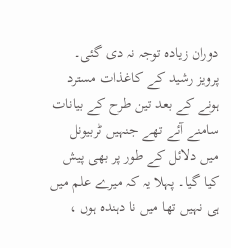دوران زیادہ توجہ نہ دی گئی۔ پرویز رشید کے کاغذات مسترد ہونے کے بعد تین طرح کے بیانات سامنے آئے تھے جنہیں ٹربیونل میں دلائل کے طور پر بھی پیش کیا گیا۔ پہلا یہ کہ میرے علم میں ہی نہیں تھا میں نا دہندہ ہوں ،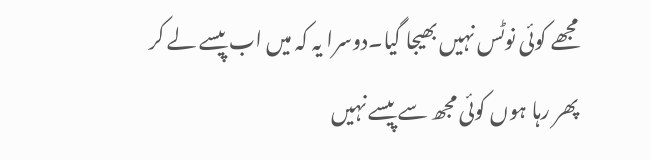مجھے کوئی نوٹس نہیں بھیجا گیا۔دوسرا یہ کہ میں اب پیسے لے کر پھر رہا ہوں کوئی مجھ سے پیسے نہیں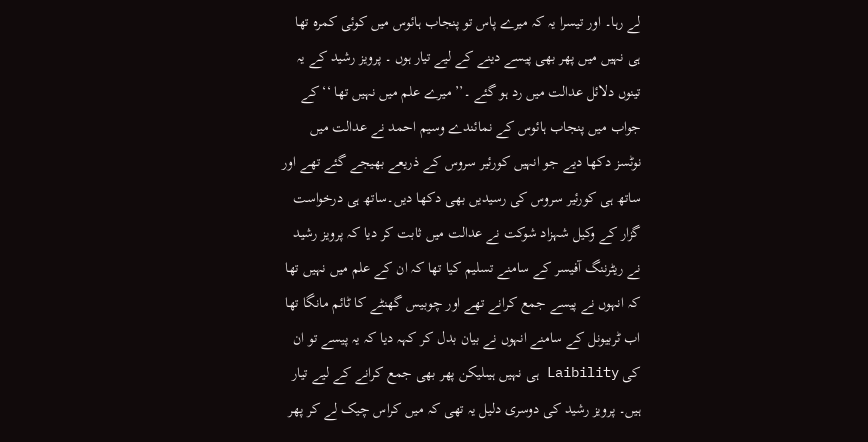لے رہا۔ اور تیسرا یہ کہ میرے پاس تو پنجاب ہائوس میں کوئی کمرہ تھا ہی نہیں میں پھر بھی پیسے دینے کے لیے تیار ہوں ۔ پرویز رشید کے یہ تینوں دلائل عدالت میں رد ہو گئے ۔’’ میرے علم میں نہیں تھا ‘‘کے جواب میں پنجاب ہائوس کے نمائندے وسیم احمد نے عدالت میں نوٹسز دکھا دیے جو انہیں کورئیر سروس کے ذریعے بھیجے گئے تھے اور ساتھ ہی کورئیر سروس کی رسیدیں بھی دکھا دیں۔ساتھ ہی درخواست گزار کے وکیل شہزاد شوکت نے عدالت میں ثابت کر دیا کہ پرویز رشید نے ریٹرننگ آفیسر کے سامنے تسلیم کیا تھا کہ ان کے علم میں نہیں تھا کہ انہوں نے پیسے جمع کرانے تھے اور چوبیس گھنٹے کا ٹائم مانگا تھا اب ٹربیونل کے سامنے انہوں نے بیان بدل کر کہہ دیا کہ یہ پیسے تو ان کی Laibility ہی نہیں ہیںلیکن پھر بھی جمع کرانے کے لیے تیار ہیں۔ پرویز رشید کی دوسری دلیل یہ تھی کہ میں کراس چیک لے کر پھر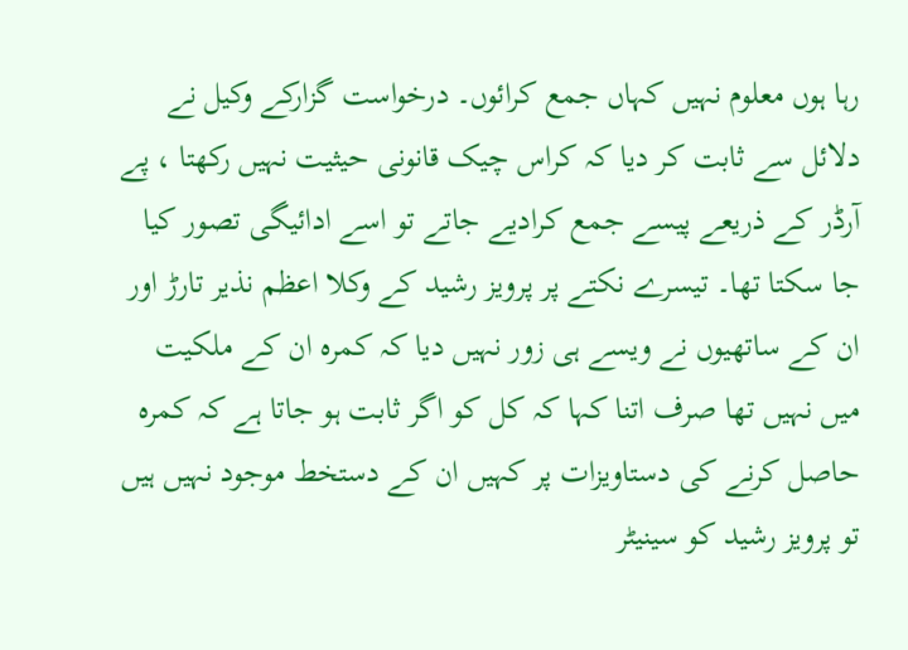رہا ہوں معلوم نہیں کہاں جمع کرائوں۔ درخواست گزارکے وکیل نے دلائل سے ثابت کر دیا کہ کراس چیک قانونی حیثیت نہیں رکھتا ، پے آرڈر کے ذریعے پیسے جمع کرادیے جاتے تو اسے ادائیگی تصور کیا جا سکتا تھا۔ تیسرے نکتے پر پرویز رشید کے وکلا اعظم نذیر تارڑ اور ان کے ساتھیوں نے ویسے ہی زور نہیں دیا کہ کمرہ ان کے ملکیت میں نہیں تھا صرف اتنا کہا کہ کل کو اگر ثابت ہو جاتا ہے کہ کمرہ حاصل کرنے کی دستاویزات پر کہیں ان کے دستخط موجود نہیں ہیں تو پرویز رشید کو سینیٹر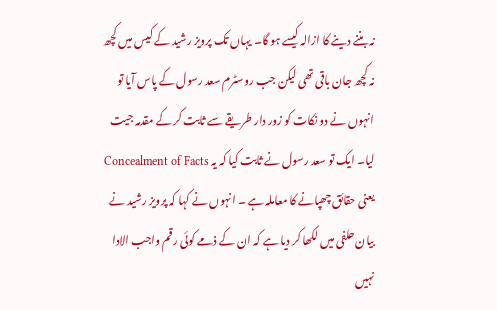نہ بننے دینے کا ازالہ کیسے ہو گا۔ یہاں تک پرویز رشید کے کیس میں کچھ نہ کچھ جان باقی تھی لیکن جب روسٹرم سعد رسول کے پاس آیا تو انہوں نے دو نکات کو زور دار طریقے سے ثابت کر کے مقدمہ جیت لیا۔ ایک تو سعد رسول نے ثابت کیا کہ یہ Concealment of Facts یعنی حقائق چھپانے کا معاملہ ہے ۔ انہوں نے کہا کہ پرویز رشید نے بیان حلفی میں لکھا کر دیا ہے کہ ان کے ذمے کوئی رقم واجب الادا نہیں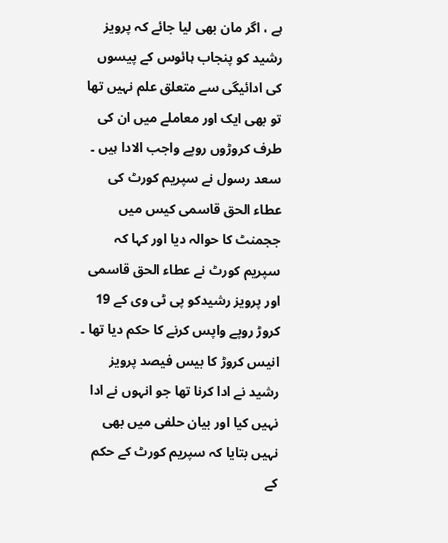ہے ، اگر مان بھی لیا جائے کہ پرویز رشید کو پنجاب ہائوس کے پیسوں کی ادائیگی سے متعلق علم نہیں تھا تو بھی ایک اور معاملے میں ان کی طرف کروڑوں روپے واجب الادا ہیں ۔ سعد رسول نے سپریم کورٹ کی عطاء الحق قاسمی کیس میں ججمنٹ کا حوالہ دیا اور کہا کہ سپریم کورٹ نے عطاء الحق قاسمی اور پرویز رشیدکو پی ٹی وی کے 19 کروڑ روپے واپس کرنے کا حکم دیا تھا ۔ انیس کروڑ کا بیس فیصد پرویز رشید نے ادا کرنا تھا جو انہوں نے ادا نہیں کیا اور بیان حلفی میں بھی نہیں بتایا کہ سپریم کورٹ کے حکم کے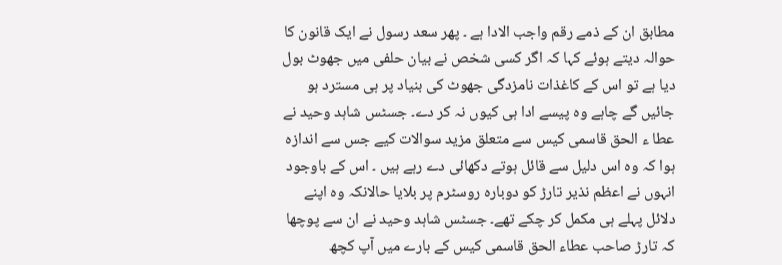مطابق ان کے ذمے رقم واجب الادا ہے ۔ پھر سعد رسول نے ایک قانون کا حوالہ دیتے ہوئے کہا کہ اگر کسی شخص نے بیان حلفی میں جھوٹ بول دیا ہے تو اس کے کاغذات نامزدگی جھوٹ کی بنیاد پر ہی مسترد ہو جائیں گے چاہے وہ پیسے ادا ہی کیوں نہ کر دے۔ جسٹس شاہد وحید نے عطا ء الحق قاسمی کیس سے متعلق مزید سوالات کیے جس سے اندازہ ہوا کہ وہ اس دلیل سے قائل ہوتے دکھائی دے رہے ہیں ۔ اس کے باوجود انہوں نے اعظم نذیر تارڑ کو دوبارہ روسٹرم پر بلایا حالانکہ وہ اپنے دلائل پہلے ہی مکمل کر چکے تھے۔ جسٹس شاہد وحید نے ان سے پوچھا کہ تارڑ صاحب عطاء الحق قاسمی کیس کے بارے میں آپ کچھ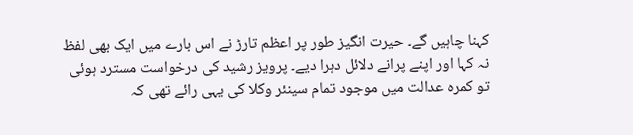کہنا چاہیں گے۔ حیرت انگیز طور پر اعظم تارڑ نے اس بارے میں ایک بھی لفظ نہ کہا اور اپنے پرانے دلائل دہرا دیے۔ پرویز رشید کی درخواست مسترد ہوئی تو کمرہ عدالت میں موجود تمام سینئر وکلا کی یہی رائے تھی کہ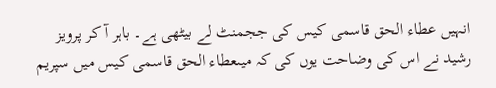انہیں عطاء الحق قاسمی کیس کی ججمنٹ لے بیٹھی ہے۔ باہر آ کر پرویز رشید نے اس کی وضاحت یوں کی کہ میںعطاء الحق قاسمی کیس میں سپریم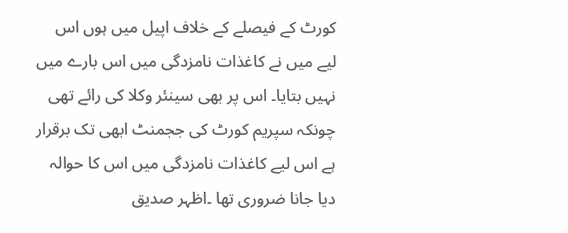کورٹ کے فیصلے کے خلاف اپیل میں ہوں اس لیے میں نے کاغذات نامزدگی میں اس بارے میں نہیں بتایا۔ اس پر بھی سینئر وکلا کی رائے تھی چونکہ سپریم کورٹ کی ججمنٹ ابھی تک برقرار ہے اس لیے کاغذات نامزدگی میں اس کا حوالہ دیا جانا ضروری تھا ۔اظہر صدیق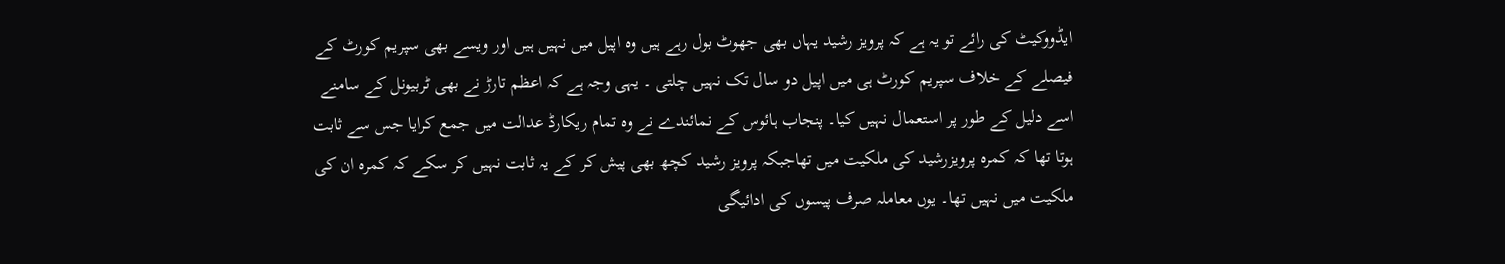ایڈووکیٹ کی رائے تو یہ ہے کہ پرویز رشید یہاں بھی جھوٹ بول رہے ہیں وہ اپیل میں نہیں ہیں اور ویسے بھی سپریم کورٹ کے فیصلے کے خلاف سپریم کورٹ ہی میں اپیل دو سال تک نہیں چلتی ۔ یہی وجہ ہے کہ اعظم تارڑ نے بھی ٹربیونل کے سامنے اسے دلیل کے طور پر استعمال نہیں کیا۔ پنجاب ہائوس کے نمائندے نے وہ تمام ریکارڈ عدالت میں جمع کرایا جس سے ثابت ہوتا تھا کہ کمرہ پرویزرشید کی ملکیت میں تھاجبکہ پرویز رشید کچھ بھی پیش کر کے یہ ثابت نہیں کر سکے کہ کمرہ ان کی ملکیت میں نہیں تھا۔ یوں معاملہ صرف پیسوں کی ادائیگی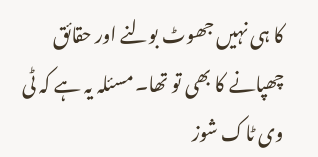کا ہی نہیں جھوٹ بولنے اور حقائق چھپانے کا بھی تو تھا۔ مسئلہ یہ ہے کہ ٹی وی ٹاک شوز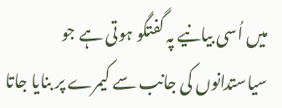میں اُسی بیانیے پہ گفتگو ہوتی ہے جو سیاستدانوں کی جانب سے کیمرے پر بنایا جاتا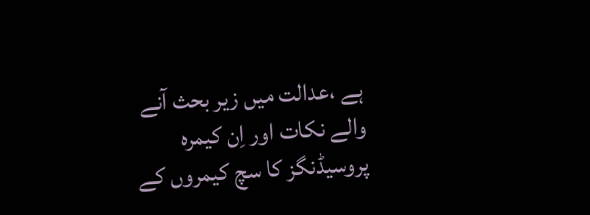ہے ،عدالت میں زیر بحث آنے والے نکات اور اِن کیمرہ پروسیڈنگز کا سچ کیمروں کے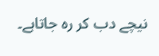نیچے دب کر رہ جاتاہے۔